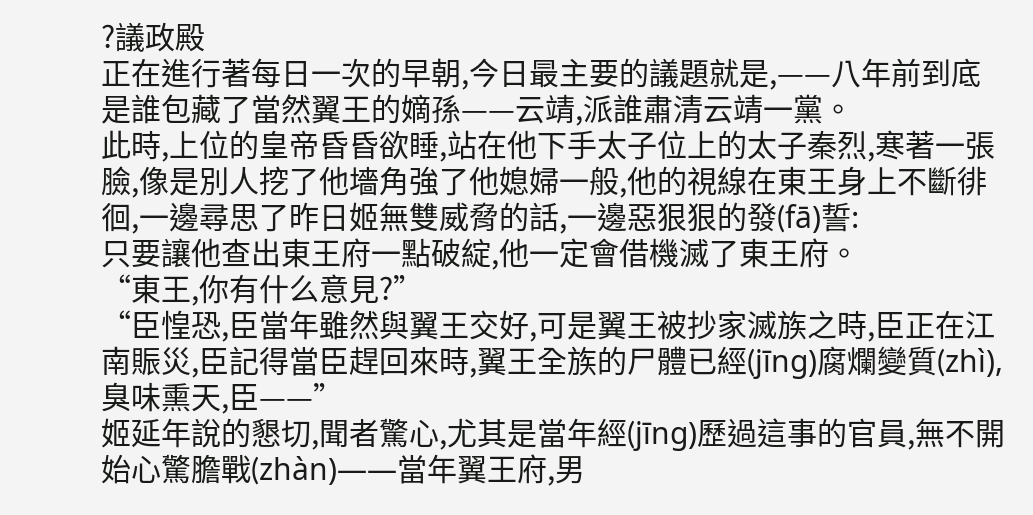?議政殿
正在進行著每日一次的早朝,今日最主要的議題就是,——八年前到底是誰包藏了當然翼王的嫡孫——云靖,派誰肅清云靖一黨。
此時,上位的皇帝昏昏欲睡,站在他下手太子位上的太子秦烈,寒著一張臉,像是別人挖了他墻角強了他媳婦一般,他的視線在東王身上不斷徘徊,一邊尋思了昨日姬無雙威脅的話,一邊惡狠狠的發(fā)誓:
只要讓他查出東王府一點破綻,他一定會借機滅了東王府。
“東王,你有什么意見?”
“臣惶恐,臣當年雖然與翼王交好,可是翼王被抄家滅族之時,臣正在江南賑災,臣記得當臣趕回來時,翼王全族的尸體已經(jīng)腐爛變質(zhì),臭味熏天,臣——”
姬延年說的懇切,聞者驚心,尤其是當年經(jīng)歷過這事的官員,無不開始心驚膽戰(zhàn)——當年翼王府,男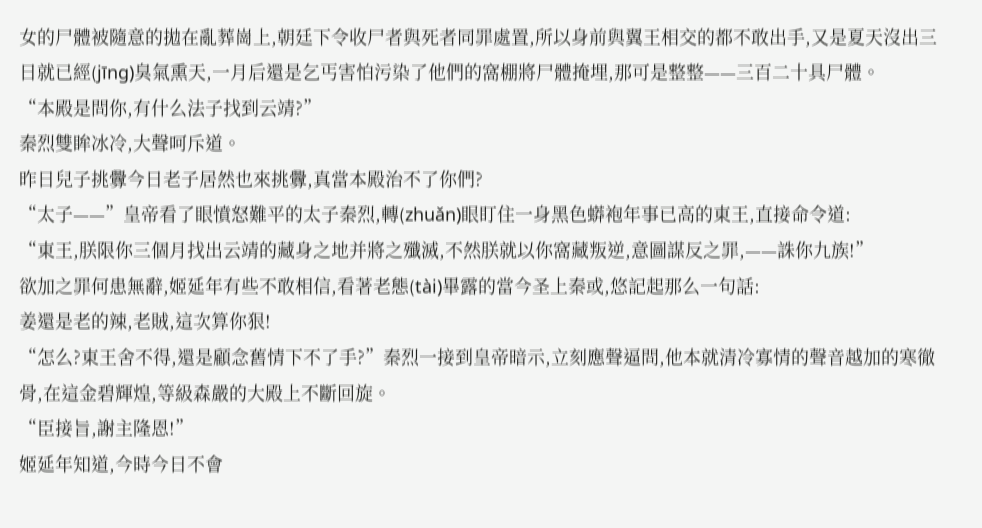女的尸體被隨意的拋在亂葬崗上,朝廷下令收尸者與死者同罪處置,所以身前與翼王相交的都不敢出手,又是夏天沒出三日就已經(jīng)臭氣熏天,一月后還是乞丐害怕污染了他們的窩棚將尸體掩埋,那可是整整——三百二十具尸體。
“本殿是問你,有什么法子找到云靖?”
秦烈雙眸冰冷,大聲呵斥道。
昨日兒子挑釁今日老子居然也來挑釁,真當本殿治不了你們?
“太子——”皇帝看了眼憤怒難平的太子秦烈,轉(zhuǎn)眼盯住一身黑色蟒袍年事已高的東王,直接命令道:
“東王,朕限你三個月找出云靖的藏身之地并將之殲滅,不然朕就以你窩藏叛逆,意圖謀反之罪,——誅你九族!”
欲加之罪何患無辭,姬延年有些不敢相信,看著老態(tài)畢露的當今圣上秦或,悠記起那么一句話:
姜還是老的辣,老賊,這次算你狠!
“怎么?東王舍不得,還是顧念舊情下不了手?”秦烈一接到皇帝暗示,立刻應聲逼問,他本就清冷寡情的聲音越加的寒徹骨,在這金碧輝煌,等級森嚴的大殿上不斷回旋。
“臣接旨,謝主隆恩!”
姬延年知道,今時今日不會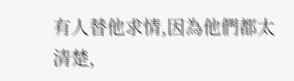有人替他求情,因為他們都太清楚,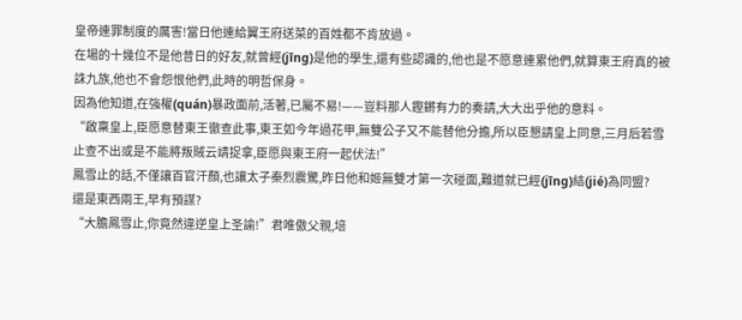皇帝連罪制度的厲害!當日他連給翼王府送菜的百姓都不肯放過。
在場的十幾位不是他昔日的好友,就曾經(jīng)是他的學生,還有些認識的,他也是不愿意連累他們,就算東王府真的被誅九族,他也不會怨恨他們,此時的明哲保身。
因為他知道,在強權(quán)暴政面前,活著,已屬不易!——豈料那人鏗鏘有力的奏請,大大出乎他的意料。
“啟稟皇上,臣愿意替東王徹查此事,東王如今年過花甲,無雙公子又不能替他分擔,所以臣懇請皇上同意,三月后若雪止查不出或是不能將叛賊云靖捉拿,臣愿與東王府一起伏法!”
鳳雪止的話,不僅讓百官汗顏,也讓太子秦烈震驚,昨日他和姬無雙才第一次碰面,難道就已經(jīng)結(jié)為同盟?
還是東西兩王,早有預謀?
“大膽鳳雪止,你竟然違逆皇上圣諭!”君唯傲父親,培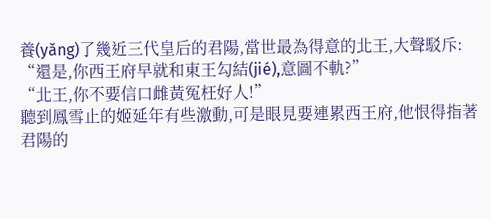養(yǎng)了幾近三代皇后的君陽,當世最為得意的北王,大聲駁斥:
“還是,你西王府早就和東王勾結(jié),意圖不軌?”
“北王,你不要信口雌黃冤枉好人!”
聽到鳳雪止的姬延年有些激動,可是眼見要連累西王府,他恨得指著君陽的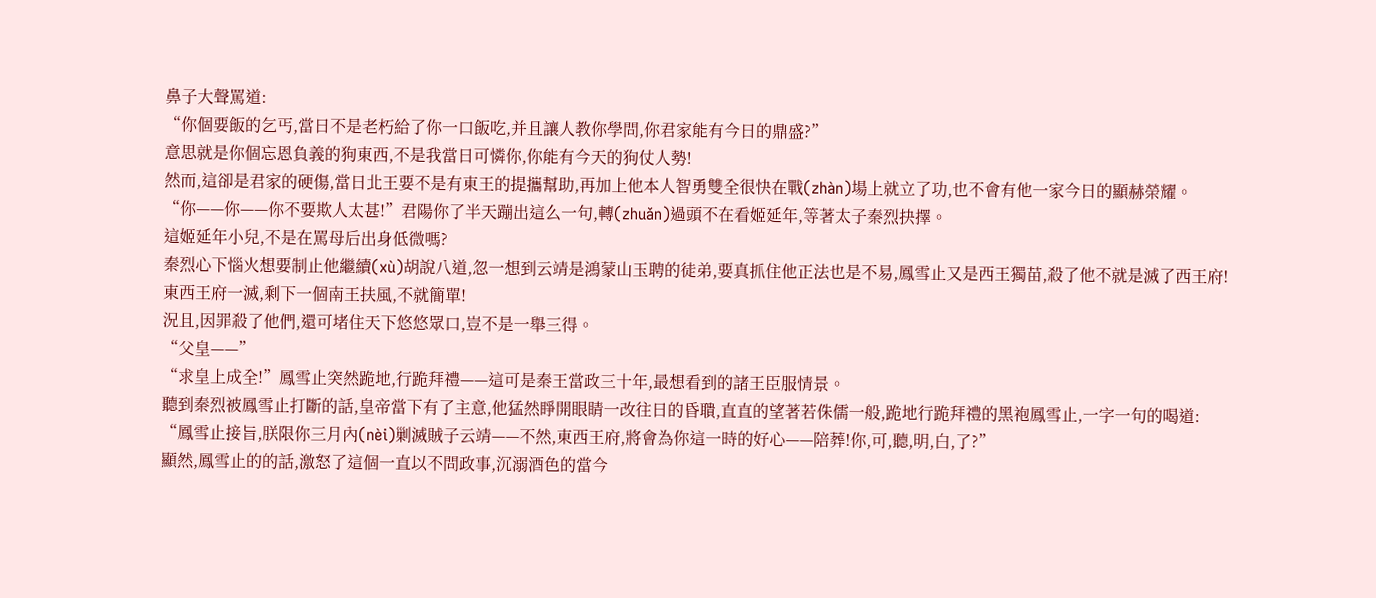鼻子大聲罵道:
“你個要飯的乞丐,當日不是老朽給了你一口飯吃,并且讓人教你學問,你君家能有今日的鼎盛?”
意思就是你個忘恩負義的狗東西,不是我當日可憐你,你能有今天的狗仗人勢!
然而,這卻是君家的硬傷,當日北王要不是有東王的提攜幫助,再加上他本人智勇雙全很快在戰(zhàn)場上就立了功,也不會有他一家今日的顯赫榮耀。
“你——你——你不要欺人太甚!”君陽你了半天蹦出這么一句,轉(zhuǎn)過頭不在看姬延年,等著太子秦烈抉擇。
這姬延年小兒,不是在罵母后出身低微嗎?
秦烈心下惱火想要制止他繼續(xù)胡說八道,忽一想到云靖是鴻蒙山玉聘的徒弟,要真抓住他正法也是不易,鳳雪止又是西王獨苗,殺了他不就是滅了西王府!
東西王府一滅,剩下一個南王扶風,不就簡單!
況且,因罪殺了他們,還可堵住天下悠悠眾口,豈不是一舉三得。
“父皇——”
“求皇上成全!”鳳雪止突然跪地,行跪拜禮——這可是秦王當政三十年,最想看到的諸王臣服情景。
聽到秦烈被鳳雪止打斷的話,皇帝當下有了主意,他猛然睜開眼睛一改往日的昏聵,直直的望著若侏儒一般,跪地行跪拜禮的黑袍鳳雪止,一字一句的喝道:
“鳳雪止接旨,朕限你三月內(nèi)剿滅賊子云靖——不然,東西王府,將會為你這一時的好心——陪葬!你,可,聽,明,白,了?”
顯然,鳳雪止的的話,激怒了這個一直以不問政事,沉溺酒色的當今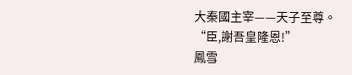大秦國主宰——天子至尊。
“臣,謝吾皇隆恩!”
鳳雪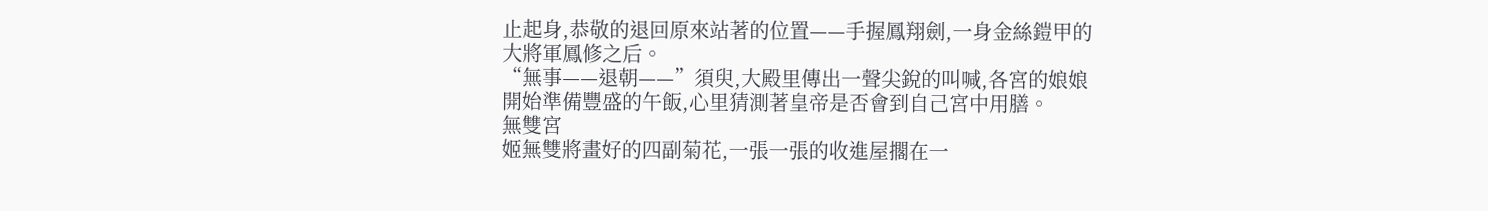止起身,恭敬的退回原來站著的位置——手握鳳翔劍,一身金絲鎧甲的大將軍鳳修之后。
“無事——退朝——”須臾,大殿里傳出一聲尖銳的叫喊,各宮的娘娘開始準備豐盛的午飯,心里猜測著皇帝是否會到自己宮中用膳。
無雙宮
姬無雙將畫好的四副菊花,一張一張的收進屋擱在一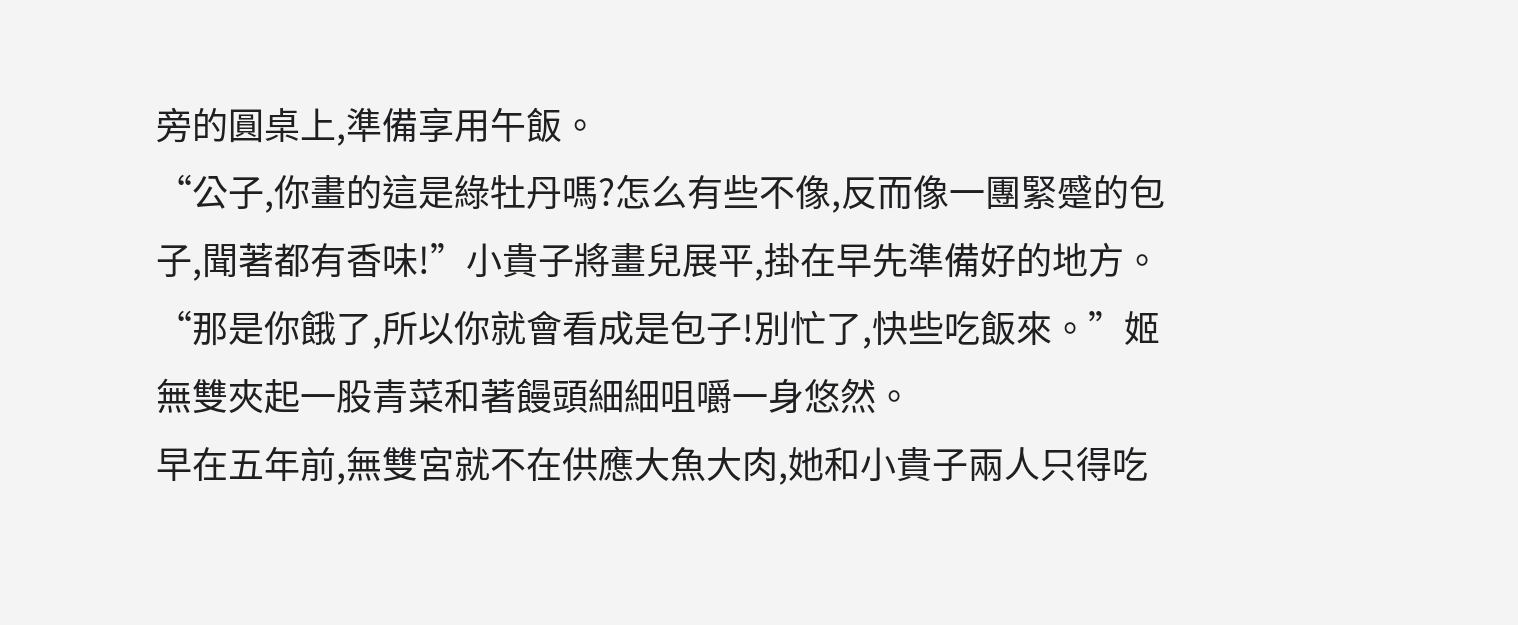旁的圓桌上,準備享用午飯。
“公子,你畫的這是綠牡丹嗎?怎么有些不像,反而像一團緊蹙的包子,聞著都有香味!”小貴子將畫兒展平,掛在早先準備好的地方。
“那是你餓了,所以你就會看成是包子!別忙了,快些吃飯來。”姬無雙夾起一股青菜和著饅頭細細咀嚼一身悠然。
早在五年前,無雙宮就不在供應大魚大肉,她和小貴子兩人只得吃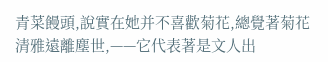青菜饅頭,說實在她并不喜歡菊花,總覺著菊花清雅遠離塵世,——它代表著是文人出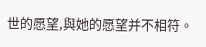世的愿望,與她的愿望并不相符。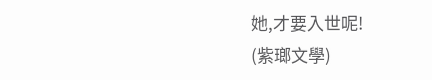她,才要入世呢!
(紫瑯文學)